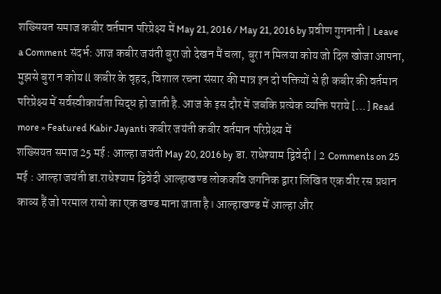शख्सियत समाज कबीर वर्तमान परिप्रेक्ष्य में May 21, 2016 / May 21, 2016 by प्रवीण गुगनानी | Leave a Comment संदर्भ: आज कबीर जयंती बुरा जो देखन मैं चला, बुरा न मिलया कोय जो दिल खोजा आपना, मुझसे बुरा न कोय ll कबीर के वृहद, विशाल रचना संसार की मात्र इन दो पक्तियों से ही कबीर की वर्तमान परिप्रेक्ष्य में सर्वस्वीकार्यता सिद्ध हो जाती है. आज के इस दौर में जबकि प्रत्येक व्यक्ति पराये […] Read more » Featured Kabir Jayanti कबीर जयंती कबीर वर्तमान परिप्रेक्ष्य में
शख्सियत समाज 25 मई : आल्हा जयंती May 20, 2016 by डा. राधेश्याम द्विवेदी | 2 Comments on 25 मई : आल्हा जयंती डा.राधेश्याम द्विवेदी आल्हाखण्ड लोककवि जगनिक द्वारा लिखित एक वीर रस प्रधान काव्य हैं जो परमाल रासो का एक खण्ड माना जाता है। आल्हाखण्ड में आल्हा और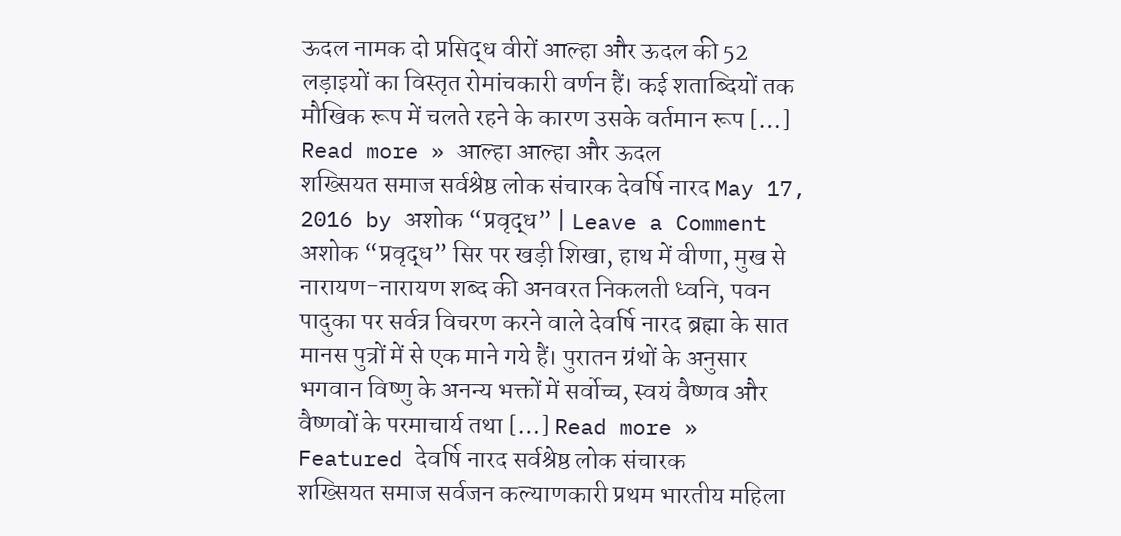ऊदल नामक दो प्रसिद्ध वीरों आल्हा और ऊदल की 52 लड़ाइयों का विस्तृत रोमांचकारी वर्णन हैं। कई शताब्दियों तक मौखिक रूप में चलते रहने के कारण उसके वर्तमान रूप […] Read more » आल्हा आल्हा और ऊदल
शख्सियत समाज सर्वश्रेष्ठ लोक संचारक देवर्षि नारद May 17, 2016 by अशोक “प्रवृद्ध” | Leave a Comment अशोक “प्रवृद्ध” सिर पर खड़ी शिखा, हाथ में वीणा, मुख से नारायण-नारायण शब्द की अनवरत निकलती ध्वनि, पवन पादुका पर सर्वत्र विचरण करने वाले देवर्षि नारद ब्रह्मा के सात मानस पुत्रों में से एक माने गये हैं। पुरातन ग्रंथों के अनुसार भगवान विष्णु के अनन्य भक्तों में सर्वोच्च, स्वयं वैष्णव और वैष्णवों के परमाचार्य तथा […] Read more » Featured देवर्षि नारद सर्वश्रेष्ठ लोक संचारक
शख्सियत समाज सर्वजन कल्याणकारी प्रथम भारतीय महिला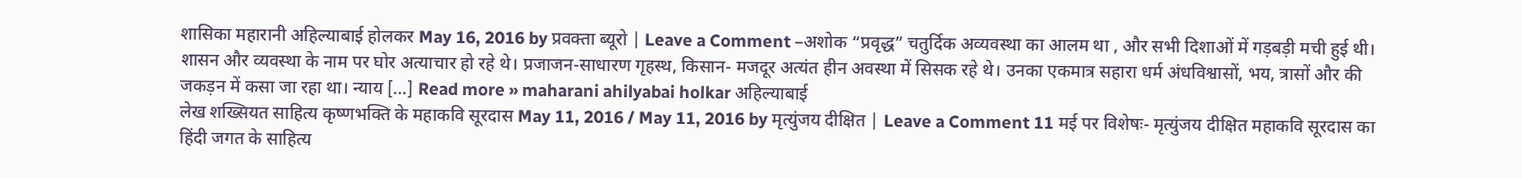शासिका महारानी अहिल्याबाई होलकर May 16, 2016 by प्रवक्ता ब्यूरो | Leave a Comment –अशोक “प्रवृद्ध” चतुर्दिक अव्यवस्था का आलम था , और सभी दिशाओं में गड़बड़ी मची हुई थी। शासन और व्यवस्था के नाम पर घोर अत्याचार हो रहे थे। प्रजाजन-साधारण गृहस्थ, किसान- मजदूर अत्यंत हीन अवस्था में सिसक रहे थे। उनका एकमात्र सहारा धर्म अंधविश्वासों, भय, त्रासों और की जकड़न में कसा जा रहा था। न्याय […] Read more » maharani ahilyabai holkar अहिल्याबाई
लेख शख्सियत साहित्य कृष्णभक्ति के महाकवि सूरदास May 11, 2016 / May 11, 2016 by मृत्युंजय दीक्षित | Leave a Comment 11 मई पर विशेषः- मृत्युंजय दीक्षित महाकवि सूरदास का हिंदी जगत के साहित्य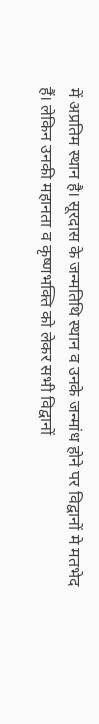में अप्रतिम स्थान है। सूरदास के जन्मतिथि स्थान व उनके जन्मांध होने पर विद्वानों मे मतभेद हैं। लेकिन उनकी महानता व कृष्णभक्ति को लेकर सभी विद्वानों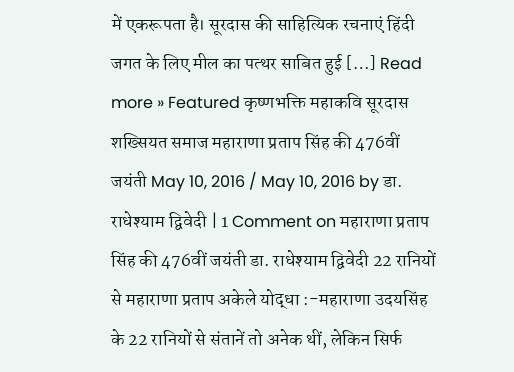में एकरूपता है। सूरदास की साहित्यिक रचनाएं हिंदी जगत के लिए मील का पत्थर साबित हुई […] Read more » Featured कृष्णभक्ति महाकवि सूरदास
शख्सियत समाज महाराणा प्रताप सिंह की 476वीं जयंती May 10, 2016 / May 10, 2016 by डा. राधेश्याम द्विवेदी | 1 Comment on महाराणा प्रताप सिंह की 476वीं जयंती डा. राधेश्याम द्विवेदी 22 रानियों से महाराणा प्रताप अकेले योद्धा :-महाराणा उदयसिंह के 22 रानियों से संतानें तो अनेक थीं, लेकिन सिर्फ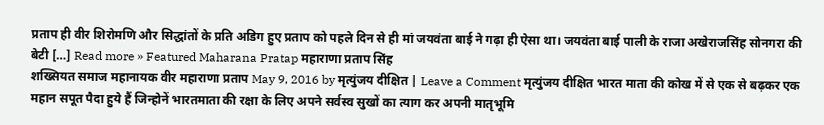प्रताप ही वीर शिरोमणि और सिद्धांतों के प्रति अडिग हुए प्रताप को पहले दिन से ही मां जयवंता बाई ने गढ़ा ही ऐसा था। जयवंता बाई पाली के राजा अखेराजसिंह सोनगरा की बेटी […] Read more » Featured Maharana Pratap महाराणा प्रताप सिंह
शख्सियत समाज महानायक वीर महाराणा प्रताप May 9, 2016 by मृत्युंजय दीक्षित | Leave a Comment मृत्युंजय दीक्षित भारत माता की कोख में से एक से बढ़कर एक महान सपूत पैदा हुये हैं जिन्होनें भारतमाता की रक्षा के लिए अपने सर्वस्व सुखों का त्याग कर अपनी मातृभूमि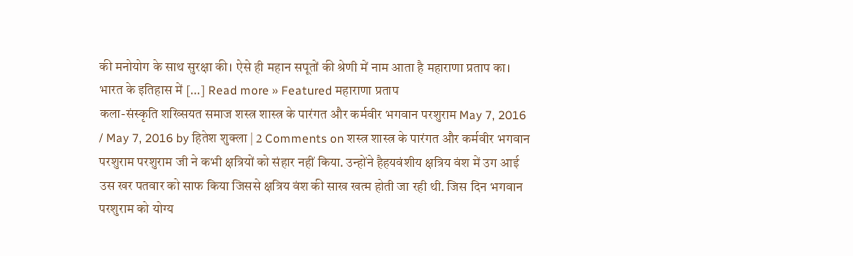की मनोयोग के साथ सुरक्षा की। ऐसे ही महान सपूतों की श्रेणी में नाम आता है महाराणा प्रताप का। भारत के इतिहास में […] Read more » Featured महाराणा प्रताप
कला-संस्कृति शख्सियत समाज शस्त्र शास्त्र के पारंगत और कर्मवीर भगवान परशुराम May 7, 2016 / May 7, 2016 by हितेश शुक्ला | 2 Comments on शस्त्र शास्त्र के पारंगत और कर्मवीर भगवान परशुराम परशुराम जी ने कभी क्षत्रियों को संहार नहीं किया. उन्होंने हैहयवंशीय क्षत्रिय वंश में उग आई उस खर पतवार को साफ किया जिससे क्षत्रिय वंश की साख खत्म होती जा रही थी. जिस दिन भगवान परशुराम को योग्य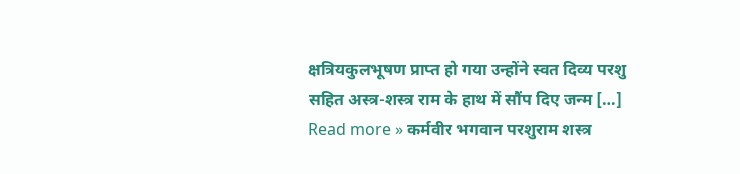क्षत्रियकुलभूषण प्राप्त हो गया उन्होंने स्वत दिव्य परशु सहित अस्त्र-शस्त्र राम के हाथ में सौंप दिए जन्म […] Read more » कर्मवीर भगवान परशुराम शस्त्र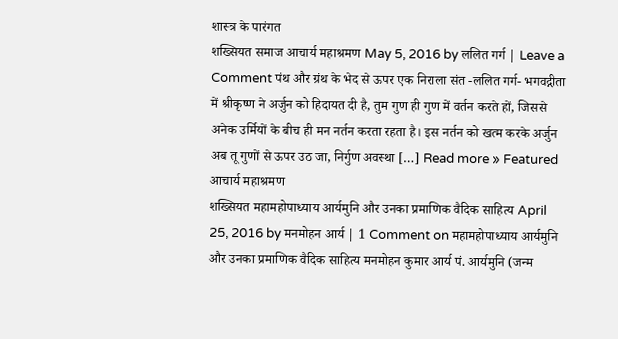शास्त्र के पारंगत
शख्सियत समाज आचार्य महाश्रमण May 5, 2016 by ललित गर्ग | Leave a Comment पंथ और ग्रंथ के भेद से ऊपर एक निराला संत -ललित गर्ग- भगवद्गीता में श्रीकृष्ण ने अर्जुन को हिदायत दी है, तुम गुण ही गुण में वर्तन करते हों, जिससे अनेक उर्मियों के बीच ही मन नर्तन करता रहता है। इस नर्तन को खत्म करके अर्जुन अब तू गुणों से ऊपर उठ जा, निर्गुण अवस्था […] Read more » Featured आचार्य महाश्रमण
शख्सियत महामहोपाध्याय आर्यमुनि और उनका प्रमाणिक वैदिक साहित्य April 25, 2016 by मनमोहन आर्य | 1 Comment on महामहोपाध्याय आर्यमुनि और उनका प्रमाणिक वैदिक साहित्य मनमोहन कुमार आर्य पं. आर्यमुनि (जन्म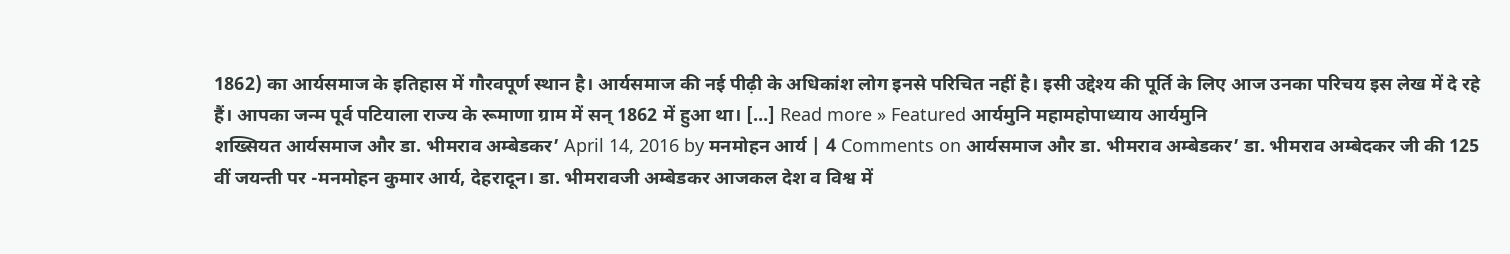1862) का आर्यसमाज के इतिहास में गौरवपूर्ण स्थान है। आर्यसमाज की नई पीढ़ी के अधिकांश लोग इनसे परिचित नहीं है। इसी उद्देश्य की पूर्ति के लिए आज उनका परिचय इस लेख में दे रहे हैं। आपका जन्म पूर्व पटियाला राज्य के रूमाणा ग्राम में सन् 1862 में हुआ था। […] Read more » Featured आर्यमुनि महामहोपाध्याय आर्यमुनि
शख्सियत आर्यसमाज और डा. भीमराव अम्बेडकर’ April 14, 2016 by मनमोहन आर्य | 4 Comments on आर्यसमाज और डा. भीमराव अम्बेडकर’ डा. भीमराव अम्बेदकर जी की 125 वीं जयन्ती पर -मनमोहन कुमार आर्य, देहरादून। डा. भीमरावजी अम्बेडकर आजकल देश व विश्व में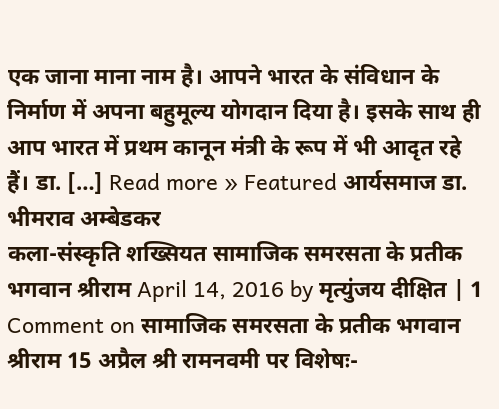एक जाना माना नाम है। आपने भारत के संविधान के निर्माण में अपना बहुमूल्य योगदान दिया है। इसके साथ ही आप भारत में प्रथम कानून मंत्री के रूप में भी आदृत रहे हैं। डा. […] Read more » Featured आर्यसमाज डा. भीमराव अम्बेडकर
कला-संस्कृति शख्सियत सामाजिक समरसता के प्रतीक भगवान श्रीराम April 14, 2016 by मृत्युंजय दीक्षित | 1 Comment on सामाजिक समरसता के प्रतीक भगवान श्रीराम 15 अप्रैल श्री रामनवमी पर विशेषः-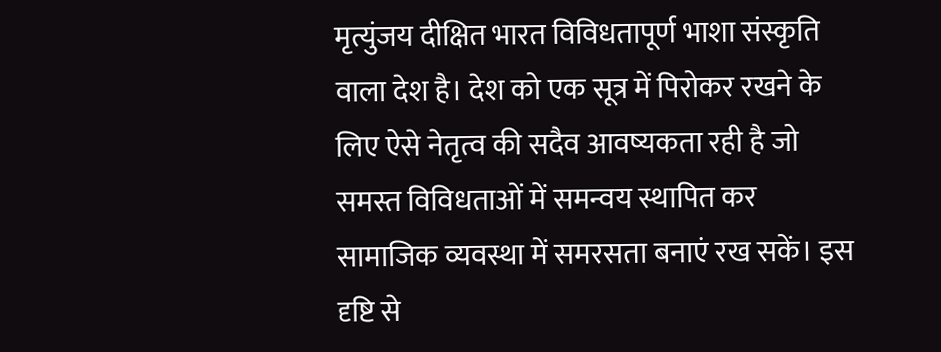मृत्युंजय दीक्षित भारत विविधतापूर्ण भाशा संस्कृति वाला देश है। देश को एक सूत्र में पिरोकर रखने के लिए ऐसे नेतृत्व की सदैव आवष्यकता रही है जो समस्त विविधताओं में समन्वय स्थापित कर सामाजिक व्यवस्था में समरसता बनाएं रख सकें। इस दृष्टि से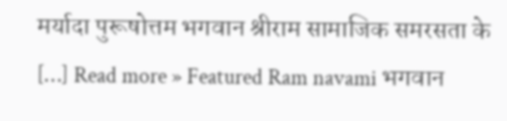मर्यादा पुरूषोत्तम भगवान श्रीराम सामाजिक समरसता के […] Read more » Featured Ram navami भगवान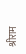श्रीराम